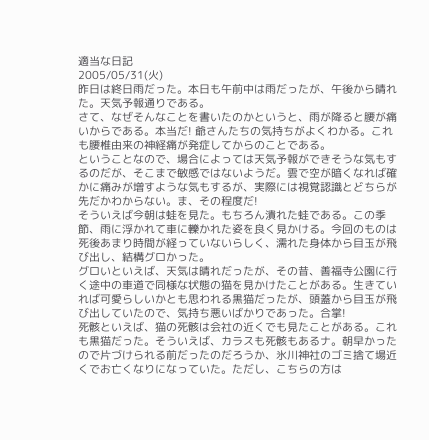適当な日記
2005/05/31(火)
昨日は終日雨だった。本日も午前中は雨だったが、午後から晴れた。天気予報通りである。
さて、なぜそんなことを書いたのかというと、雨が降ると腰が痛いからである。本当だ! 爺さんたちの気持ちがよくわかる。これも腰椎由来の神経痛が発症してからのことである。
ということなので、場合によっては天気予報ができそうな気もするのだが、そこまで敏感ではないようだ。雲で空が暗くなれば確かに痛みが増すような気もするが、実際には視覚認識とどちらが先だかわからない。ま、その程度だ!
そういえば今朝は蛙を見た。もちろん潰れた蛙である。この季節、雨に浮かれて車に轢かれた姿を良く見かける。今回のものは死後あまり時間が経っていないらしく、濡れた身体から目玉が飛び出し、結構グロかった。
グロいといえば、天気は晴れだったが、その昔、善福寺公園に行く途中の車道で同様な状態の猫を見かけたことがある。生きていれば可愛らしいかとも思われる黒猫だったが、頭蓋から目玉が飛び出していたので、気持ち悪いばかりであった。合掌!
死骸といえば、猫の死骸は会社の近くでも見たことがある。これも黒猫だった。そういえば、カラスも死骸もあるナ。朝早かったので片づけられる前だったのだろうか、氷川神社のゴミ捨て場近くでお亡くなりになっていた。ただし、こちらの方は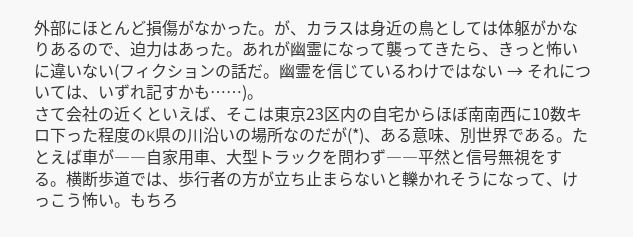外部にほとんど損傷がなかった。が、カラスは身近の鳥としては体躯がかなりあるので、迫力はあった。あれが幽霊になって襲ってきたら、きっと怖いに違いない(フィクションの話だ。幽霊を信じているわけではない → それについては、いずれ記すかも……)。
さて会社の近くといえば、そこは東京23区内の自宅からほぼ南南西に10数キロ下った程度のK県の川沿いの場所なのだが(*)、ある意味、別世界である。たとえば車が――自家用車、大型トラックを問わず――平然と信号無視をする。横断歩道では、歩行者の方が立ち止まらないと轢かれそうになって、けっこう怖い。もちろ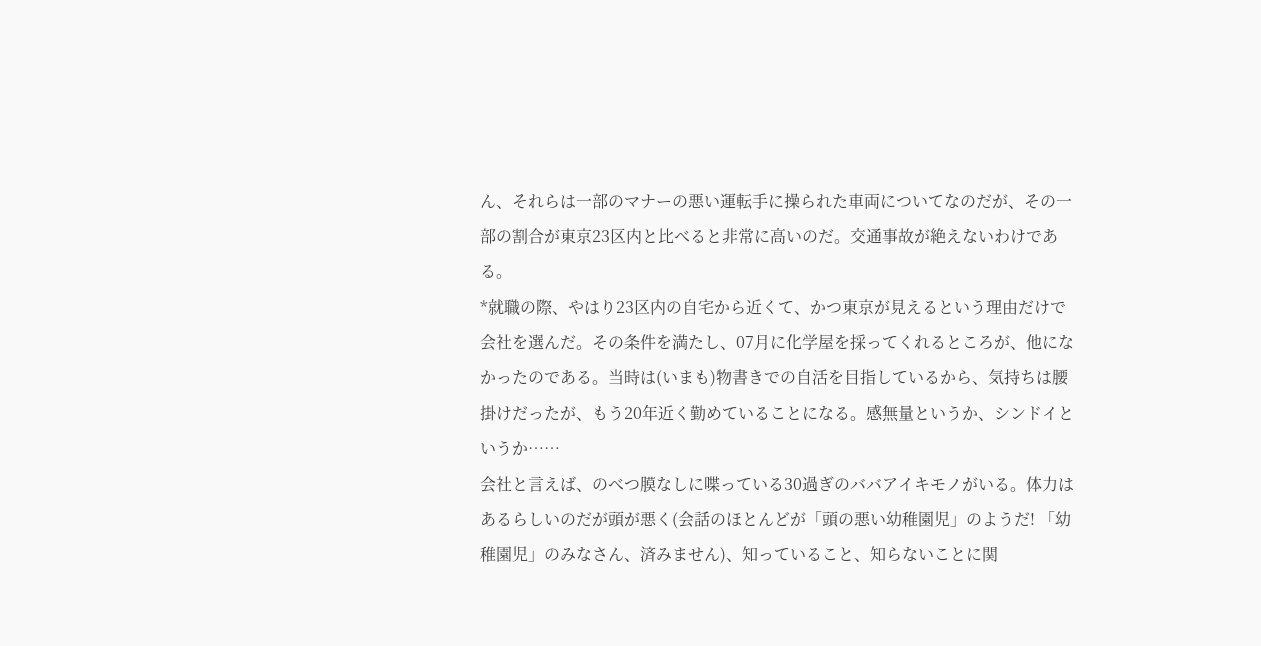ん、それらは一部のマナーの悪い運転手に操られた車両についてなのだが、その一部の割合が東京23区内と比べると非常に高いのだ。交通事故が絶えないわけである。
*就職の際、やはり23区内の自宅から近くて、かつ東京が見えるという理由だけで会社を選んだ。その条件を満たし、07月に化学屋を採ってくれるところが、他になかったのである。当時は(いまも)物書きでの自活を目指しているから、気持ちは腰掛けだったが、もう20年近く勤めていることになる。感無量というか、シンドイというか……
会社と言えば、のべつ膜なしに喋っている30過ぎのババアイキモノがいる。体力はあるらしいのだが頭が悪く(会話のほとんどが「頭の悪い幼稚園児」のようだ! 「幼稚園児」のみなさん、済みません)、知っていること、知らないことに関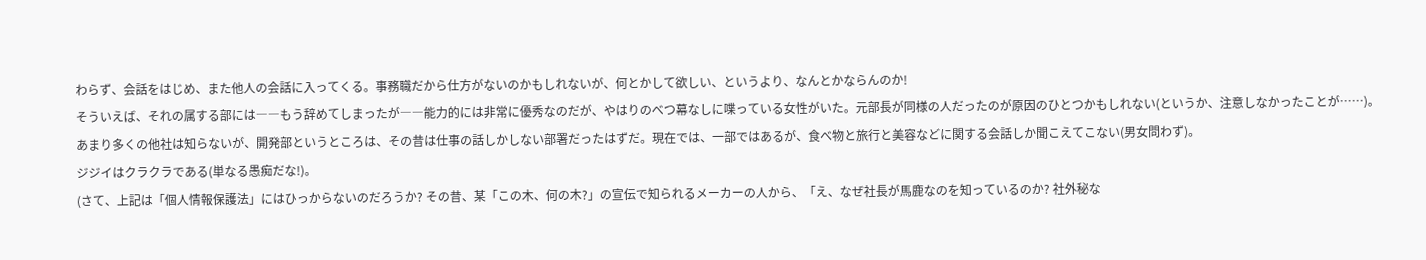わらず、会話をはじめ、また他人の会話に入ってくる。事務職だから仕方がないのかもしれないが、何とかして欲しい、というより、なんとかならんのか!
そういえば、それの属する部には――もう辞めてしまったが――能力的には非常に優秀なのだが、やはりのべつ幕なしに喋っている女性がいた。元部長が同様の人だったのが原因のひとつかもしれない(というか、注意しなかったことが……)。あまり多くの他社は知らないが、開発部というところは、その昔は仕事の話しかしない部署だったはずだ。現在では、一部ではあるが、食べ物と旅行と美容などに関する会話しか聞こえてこない(男女問わず)。
ジジイはクラクラである(単なる愚痴だな!)。
(さて、上記は「個人情報保護法」にはひっからないのだろうか? その昔、某「この木、何の木?」の宣伝で知られるメーカーの人から、「え、なぜ社長が馬鹿なのを知っているのか? 社外秘な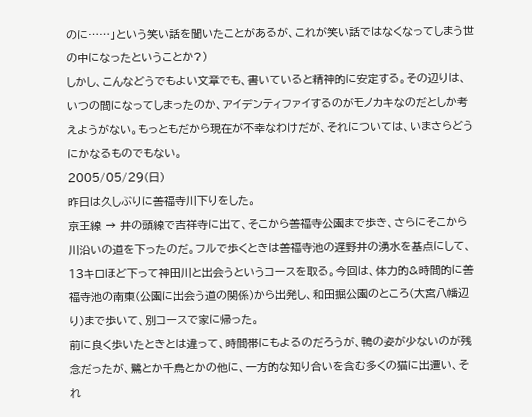のに……」という笑い話を聞いたことがあるが、これが笑い話ではなくなってしまう世の中になったということか?)
しかし、こんなどうでもよい文章でも、書いていると精神的に安定する。その辺りは、いつの間になってしまったのか、アイデンティファイするのがモノカキなのだとしか考えようがない。もっともだから現在が不幸なわけだが、それについては、いまさらどうにかなるものでもない。
2005/05/29(日)
昨日は久しぶりに善福寺川下りをした。
京王線 → 井の頭線で吉祥寺に出て、そこから善福寺公園まで歩き、さらにそこから川沿いの道を下ったのだ。フルで歩くときは善福寺池の遅野井の湧水を基点にして、13キロほど下って神田川と出会うというコースを取る。今回は、体力的&時間的に善福寺池の南東(公園に出会う道の関係)から出発し、和田掘公園のところ(大宮八幡辺り)まで歩いて、別コースで家に帰った。
前に良く歩いたときとは違って、時間帯にもよるのだろうが、鴨の姿が少ないのが残念だったが、鷺とか千鳥とかの他に、一方的な知り合いを含む多くの猫に出遭い、それ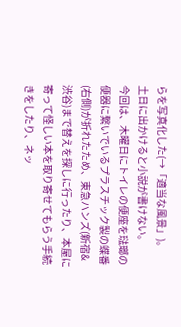らを写真化した(→「適当な風景」)。
土日に出かけると小説が書けない。
今回は、木曜日にトイレの便座を琺瑯の便器に繋いでいるプラスチック製の蝶番(右側)が折れたため、東急ハンズ(新宿&渋谷)まで替えを探しに行ったり、本屋に寄って怪しい本を取り寄せてもらう手続きをしたり、ネッ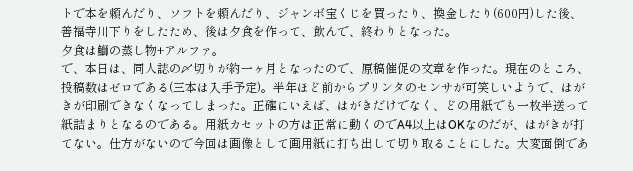トで本を頼んだり、ソフトを頼んだり、ジャンボ宝くじを買ったり、換金したり(600円)した後、善福寺川下りをしたため、後は夕食を作って、飲んで、終わりとなった。
夕食は鰤の蒸し物+アルファ。
で、本日は、同人誌の〆切りが約一ヶ月となったので、原稿催促の文章を作った。現在のところ、投稿数はゼロである(三本は入手予定)。半年ほど前からプリンタのセンサが可笑しいようで、はがきが印刷できなくなってしまった。正確にいえば、はがきだけでなく、どの用紙でも一枚半送って紙詰まりとなるのである。用紙カセットの方は正常に動くのでA4以上はOKなのだが、はがきが打てない。仕方がないので今回は画像として画用紙に打ち出して切り取ることにした。大変面倒であ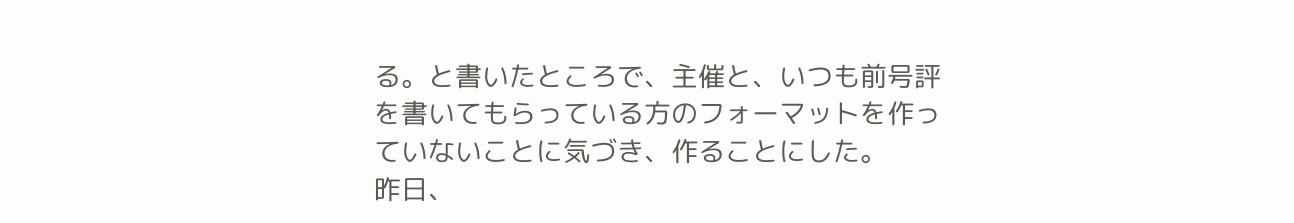る。と書いたところで、主催と、いつも前号評を書いてもらっている方のフォーマットを作っていないことに気づき、作ることにした。
昨日、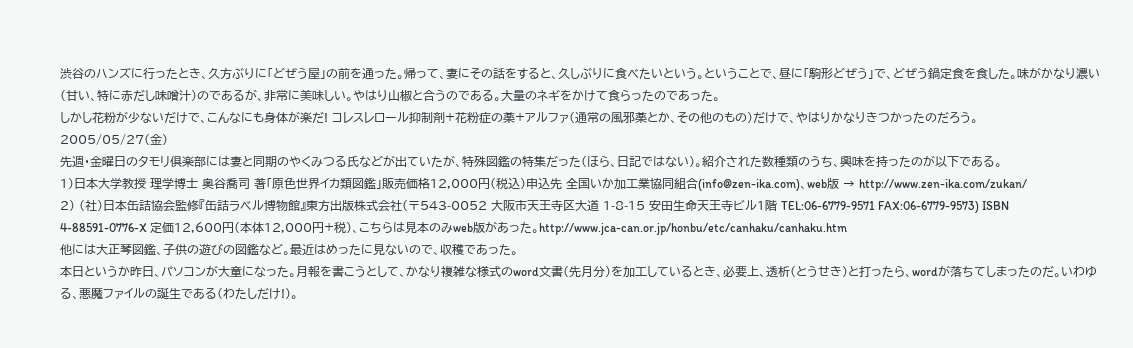渋谷のハンズに行ったとき、久方ぶりに「どぜう屋」の前を通った。帰って、妻にその話をすると、久しぶりに食べたいという。ということで、昼に「駒形どぜう」で、どぜう鍋定食を食した。味がかなり濃い(甘い、特に赤だし味噌汁)のであるが、非常に美味しい。やはり山椒と合うのである。大量のネギをかけて食らったのであった。
しかし花粉が少ないだけで、こんなにも身体が楽だ! コレスレロール抑制剤+花粉症の薬+アルファ(通常の風邪薬とか、その他のもの)だけで、やはりかなりきつかったのだろう。
2005/05/27(金)
先週・金曜日のタモリ倶楽部には妻と同期のやくみつる氏などが出ていたが、特殊図鑑の特集だった(ほら、日記ではない)。紹介された数種類のうち、興味を持ったのが以下である。
1)日本大学教授 理学博士 奥谷喬司 著「原色世界イカ類図鑑」販売価格12,000円(税込)申込先 全国いか加工業協同組合(info@zen-ika.com)、web版 → http://www.zen-ika.com/zukan/
2) (社)日本缶詰協会監修『缶詰ラベル博物館』東方出版株式会社(〒543-0052 大阪市天王寺区大道 1-8-15 安田生命天王寺ビル1階 TEL:06-6779-9571 FAX:06-6779-9573) ISBN 4-88591-0776-X 定価12,600円(本体12,000円+税)、こちらは見本のみweb版があった。http://www.jca-can.or.jp/honbu/etc/canhaku/canhaku.htm
他には大正琴図鑑、子供の遊びの図鑑など。最近はめったに見ないので、収穫であった。
本日というか昨日、パソコンが大童になった。月報を書こうとして、かなり複雑な様式のword文書(先月分)を加工しているとき、必要上、透析(とうせき)と打ったら、wordが落ちてしまったのだ。いわゆる、悪魔ファイルの誕生である(わたしだけ!)。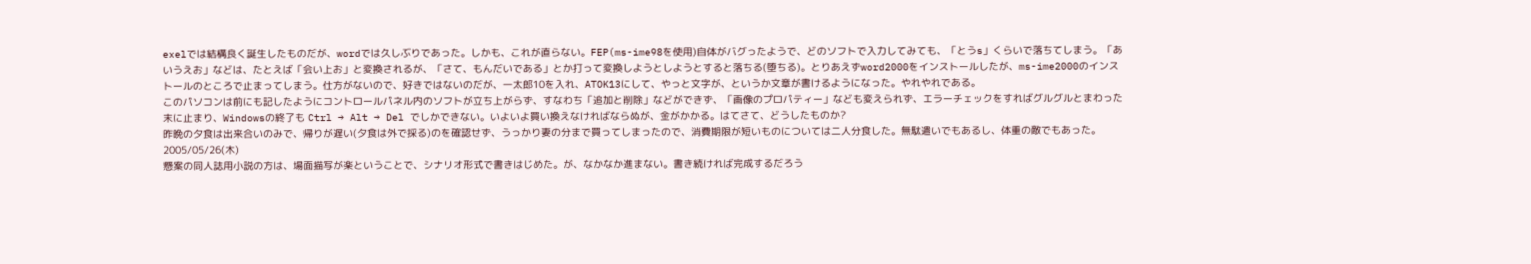exelでは結構良く誕生したものだが、wordでは久しぶりであった。しかも、これが直らない。FEP(ms-ime98を使用)自体がバグったようで、どのソフトで入力してみても、「とうs」くらいで落ちてしまう。「あいうえお」などは、たとえば「会い上お」と変換されるが、「さて、もんだいである」とか打って変換しようとしようとすると落ちる(堕ちる)。とりあえずword2000をインストールしたが、ms-ime2000のインストールのところで止まってしまう。仕方がないので、好きではないのだが、一太郎10を入れ、ATOK13にして、やっと文字が、というか文章が書けるようになった。やれやれである。
このパソコンは前にも記したようにコントロールパネル内のソフトが立ち上がらず、すなわち「追加と削除」などができず、「画像のプロパティー」なども変えられず、エラーチェックをすればグルグルとまわった末に止まり、Windowsの終了も Ctrl → Alt → Del でしかできない。いよいよ買い換えなければならぬが、金がかかる。はてさて、どうしたものか?
昨晩の夕食は出来合いのみで、帰りが遅い(夕食は外で採る)のを確認せず、うっかり妻の分まで買ってしまったので、消費期限が短いものについては二人分食した。無駄遣いでもあるし、体重の敵でもあった。
2005/05/26(木)
懸案の同人誌用小説の方は、場面描写が楽ということで、シナリオ形式で書きはじめた。が、なかなか進まない。書き続ければ完成するだろう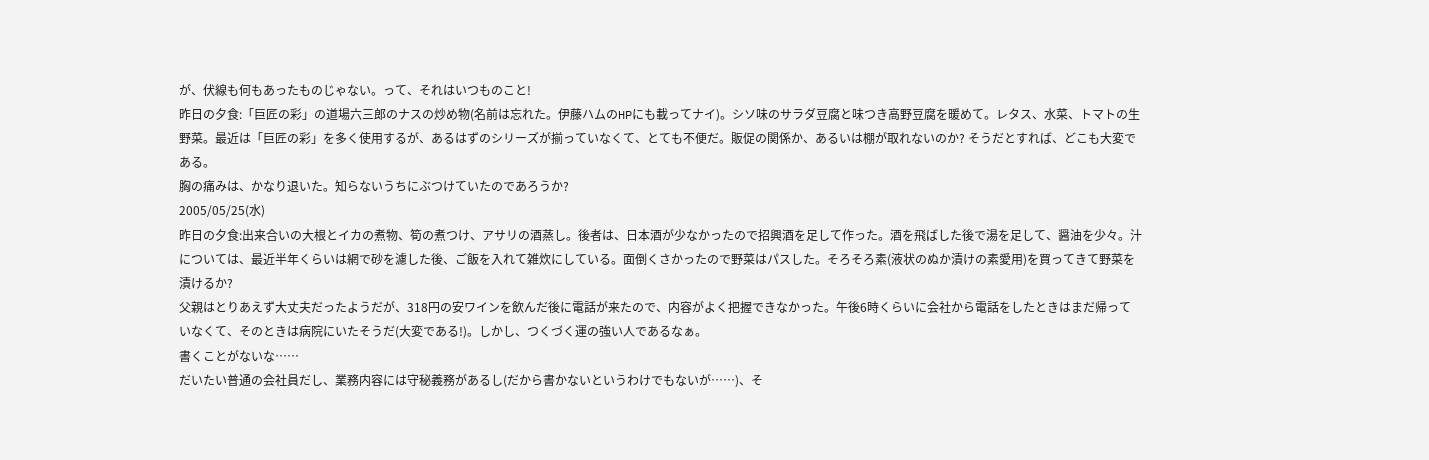が、伏線も何もあったものじゃない。って、それはいつものこと!
昨日の夕食:「巨匠の彩」の道場六三郎のナスの炒め物(名前は忘れた。伊藤ハムのHPにも載ってナイ)。シソ味のサラダ豆腐と味つき高野豆腐を暖めて。レタス、水菜、トマトの生野菜。最近は「巨匠の彩」を多く使用するが、あるはずのシリーズが揃っていなくて、とても不便だ。販促の関係か、あるいは棚が取れないのか? そうだとすれば、どこも大変である。
胸の痛みは、かなり退いた。知らないうちにぶつけていたのであろうか?
2005/05/25(水)
昨日の夕食:出来合いの大根とイカの煮物、筍の煮つけ、アサリの酒蒸し。後者は、日本酒が少なかったので招興酒を足して作った。酒を飛ばした後で湯を足して、醤油を少々。汁については、最近半年くらいは網で砂を濾した後、ご飯を入れて雑炊にしている。面倒くさかったので野菜はパスした。そろそろ素(液状のぬか漬けの素愛用)を買ってきて野菜を漬けるか?
父親はとりあえず大丈夫だったようだが、318円の安ワインを飲んだ後に電話が来たので、内容がよく把握できなかった。午後6時くらいに会社から電話をしたときはまだ帰っていなくて、そのときは病院にいたそうだ(大変である!)。しかし、つくづく運の強い人であるなぁ。
書くことがないな……
だいたい普通の会社員だし、業務内容には守秘義務があるし(だから書かないというわけでもないが……)、そ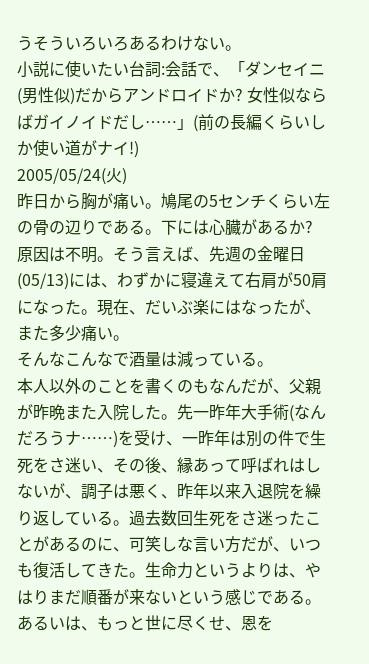うそういろいろあるわけない。
小説に使いたい台詞:会話で、「ダンセイニ(男性似)だからアンドロイドか? 女性似ならばガイノイドだし……」(前の長編くらいしか使い道がナイ!)
2005/05/24(火)
昨日から胸が痛い。鳩尾の5センチくらい左の骨の辺りである。下には心臓があるか? 原因は不明。そう言えば、先週の金曜日(05/13)には、わずかに寝違えて右肩が50肩になった。現在、だいぶ楽にはなったが、また多少痛い。
そんなこんなで酒量は減っている。
本人以外のことを書くのもなんだが、父親が昨晩また入院した。先一昨年大手術(なんだろうナ……)を受け、一昨年は別の件で生死をさ迷い、その後、縁あって呼ばれはしないが、調子は悪く、昨年以来入退院を繰り返している。過去数回生死をさ迷ったことがあるのに、可笑しな言い方だが、いつも復活してきた。生命力というよりは、やはりまだ順番が来ないという感じである。あるいは、もっと世に尽くせ、恩を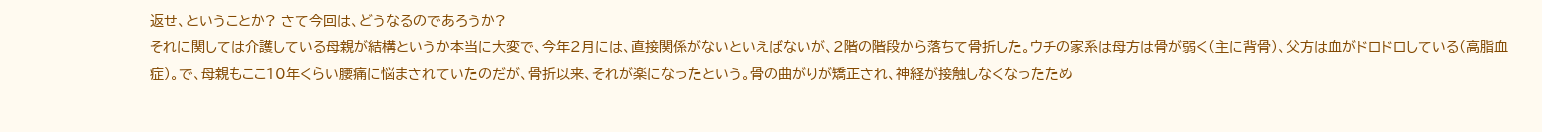返せ、ということか? さて今回は、どうなるのであろうか?
それに関しては介護している母親が結構というか本当に大変で、今年2月には、直接関係がないといえばないが、2階の階段から落ちて骨折した。ウチの家系は母方は骨が弱く(主に背骨)、父方は血がドロドロしている(高脂血症)。で、母親もここ10年くらい腰痛に悩まされていたのだが、骨折以来、それが楽になったという。骨の曲がりが矯正され、神経が接触しなくなったため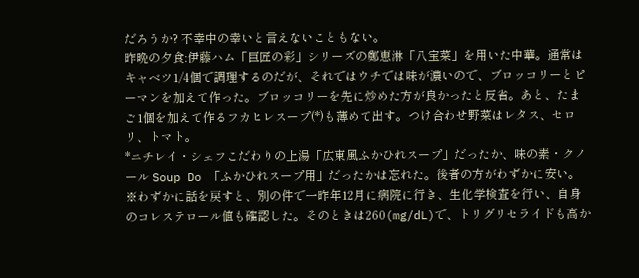だろうか? 不幸中の幸いと言えないこともない。
昨晩の夕食:伊藤ハム「巨匠の彩」シリーズの鄭恵淋「八宝菜」を用いた中華。通常はキャベツ1/4個で調理するのだが、それではウチでは味が濃いので、ブロッコリーとピーマンを加えて作った。ブロッコリーを先に炒めた方が良かったと反省。あと、たまご1個を加えて作るフカヒレスープ(*)も薄めて出す。つけ合わせ野菜はレタス、セロリ、トマト。
*ニチレイ・シェフこだわりの上湯「広東風ふかひれスープ」だったか、味の素・クノール Soup Do 「ふかひれスープ用」だったかは忘れた。後者の方がわずかに安い。
※わずかに話を戻すと、別の件で一昨年12月に病院に行き、生化学検査を行い、自身のコレステロール値も確認した。そのときは260(mg/dL)で、トリグリセライドも高か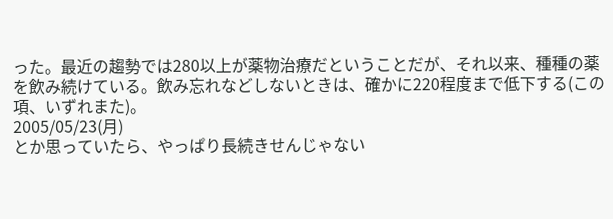った。最近の趨勢では280以上が薬物治療だということだが、それ以来、種種の薬を飲み続けている。飲み忘れなどしないときは、確かに220程度まで低下する(この項、いずれまた)。
2005/05/23(月)
とか思っていたら、やっぱり長続きせんじゃない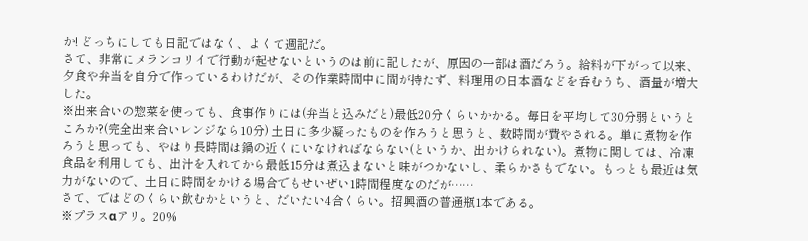か! どっちにしても日記ではなく、よくて週記だ。
さて、非常にメランコリイで行動が起せないというのは前に記したが、原因の一部は酒だろう。給料が下がって以来、夕食や弁当を自分で作っているわけだが、その作業時間中に間が持たず、料理用の日本酒などを呑むうち、酒量が増大した。
※出来合いの惣菜を使っても、食事作りには(弁当と込みだと)最低20分くらいかかる。毎日を平均して30分弱というところか?(完全出来合いレンジなら10分) 土日に多少凝ったものを作ろうと思うと、数時間が費やされる。単に煮物を作ろうと思っても、やはり長時間は鍋の近くにいなければならない(というか、出かけられない)。煮物に関しては、冷凍食品を利用しても、出汁を入れてから最低15分は煮込まないと味がつかないし、柔らかさもでない。もっとも最近は気力がないので、土日に時間をかける場合でもせいぜい1時間程度なのだが……
さて、ではどのくらい飲むかというと、だいたい4合くらい。招興酒の普通瓶1本である。
※プラスαアリ。20%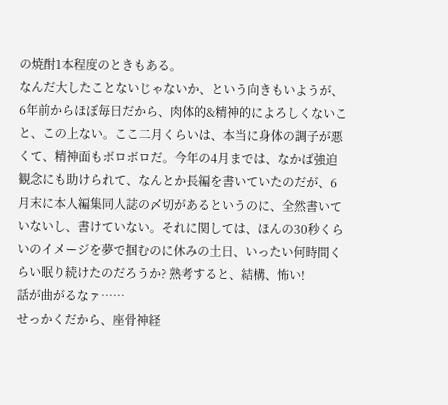の焼酎1本程度のときもある。
なんだ大したことないじゃないか、という向きもいようが、6年前からほぼ毎日だから、肉体的&精神的によろしくないこと、この上ない。ここ二月くらいは、本当に身体の調子が悪くて、精神面もボロボロだ。今年の4月までは、なかば強迫観念にも助けられて、なんとか長編を書いていたのだが、6月末に本人編集同人誌の〆切があるというのに、全然書いていないし、書けていない。それに関しては、ほんの30秒くらいのイメージを夢で掴むのに休みの土日、いったい何時間くらい眠り続けたのだろうか? 熟考すると、結構、怖い!
話が曲がるなァ……
せっかくだから、座骨神経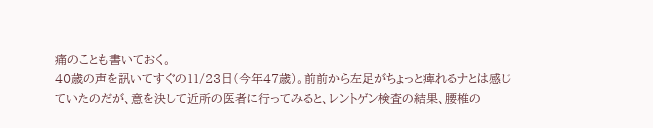痛のことも書いておく。
40歳の声を訊いてすぐの11/23日(今年47歳)。前前から左足がちょっと痺れるナとは感じていたのだが、意を決して近所の医者に行ってみると、レントゲン検査の結果、腰椎の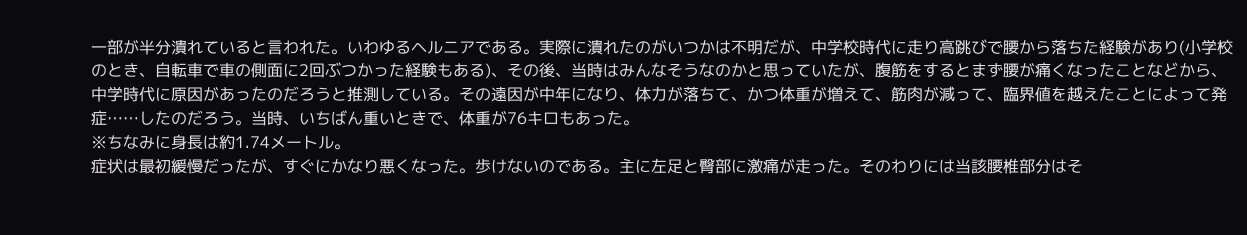一部が半分潰れていると言われた。いわゆるヘルニアである。実際に潰れたのがいつかは不明だが、中学校時代に走り高跳びで腰から落ちた経験があり(小学校のとき、自転車で車の側面に2回ぶつかった経験もある)、その後、当時はみんなそうなのかと思っていたが、腹筋をするとまず腰が痛くなったことなどから、中学時代に原因があったのだろうと推測している。その遠因が中年になり、体力が落ちて、かつ体重が増えて、筋肉が減って、臨界値を越えたことによって発症……したのだろう。当時、いちばん重いときで、体重が76キロもあった。
※ちなみに身長は約1.74メートル。
症状は最初緩慢だったが、すぐにかなり悪くなった。歩けないのである。主に左足と臀部に激痛が走った。そのわりには当該腰椎部分はそ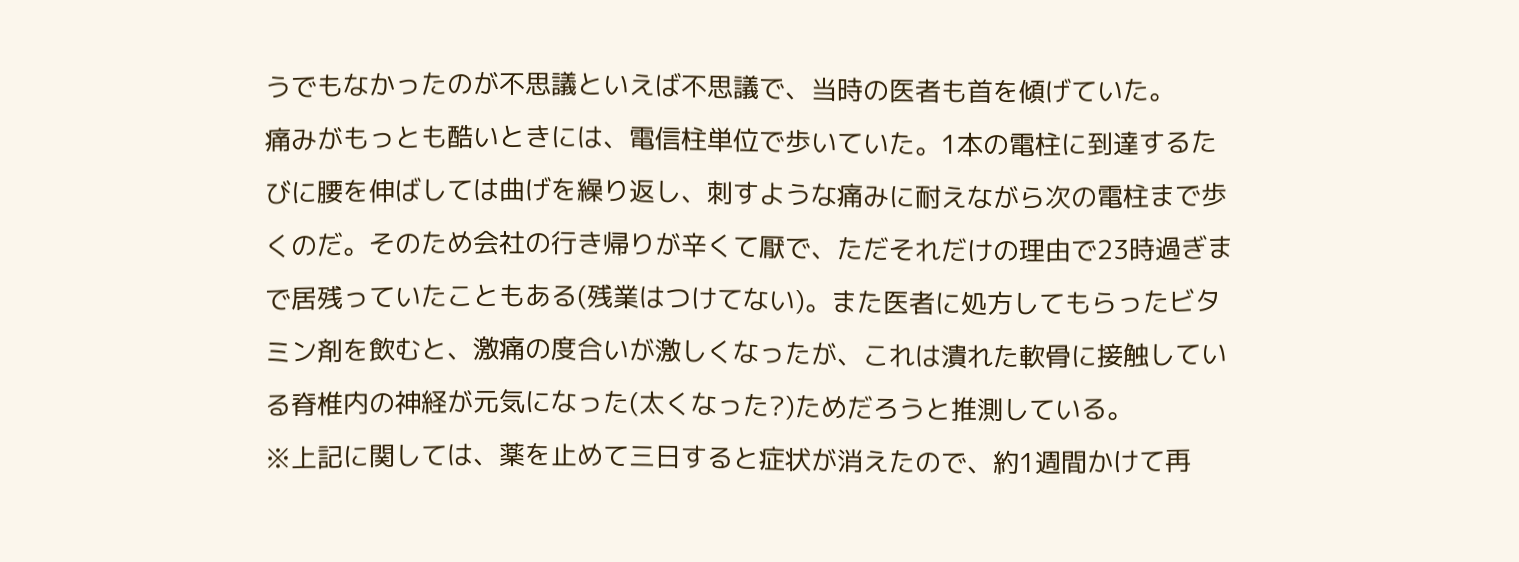うでもなかったのが不思議といえば不思議で、当時の医者も首を傾げていた。
痛みがもっとも酷いときには、電信柱単位で歩いていた。1本の電柱に到達するたびに腰を伸ばしては曲げを繰り返し、刺すような痛みに耐えながら次の電柱まで歩くのだ。そのため会社の行き帰りが辛くて厭で、ただそれだけの理由で23時過ぎまで居残っていたこともある(残業はつけてない)。また医者に処方してもらったビタミン剤を飲むと、激痛の度合いが激しくなったが、これは潰れた軟骨に接触している脊椎内の神経が元気になった(太くなった?)ためだろうと推測している。
※上記に関しては、薬を止めて三日すると症状が消えたので、約1週間かけて再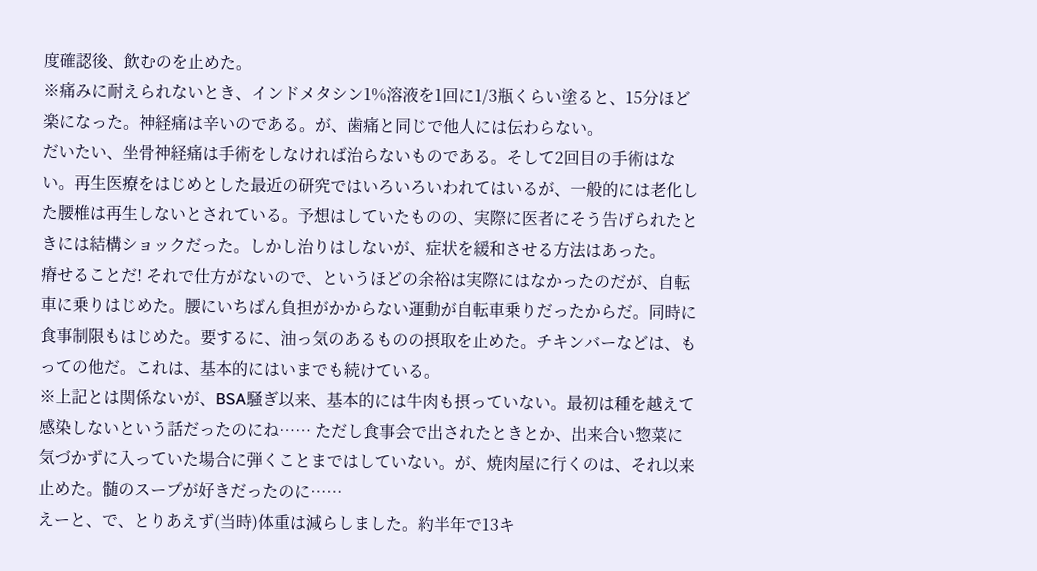度確認後、飲むのを止めた。
※痛みに耐えられないとき、インドメタシン1%溶液を1回に1/3瓶くらい塗ると、15分ほど楽になった。神経痛は辛いのである。が、歯痛と同じで他人には伝わらない。
だいたい、坐骨神経痛は手術をしなければ治らないものである。そして2回目の手術はない。再生医療をはじめとした最近の研究ではいろいろいわれてはいるが、一般的には老化した腰椎は再生しないとされている。予想はしていたものの、実際に医者にそう告げられたときには結構ショックだった。しかし治りはしないが、症状を緩和させる方法はあった。
瘠せることだ! それで仕方がないので、というほどの余裕は実際にはなかったのだが、自転車に乗りはじめた。腰にいちばん負担がかからない運動が自転車乗りだったからだ。同時に食事制限もはじめた。要するに、油っ気のあるものの摂取を止めた。チキンバーなどは、もっての他だ。これは、基本的にはいまでも続けている。
※上記とは関係ないが、BSA騒ぎ以来、基本的には牛肉も摂っていない。最初は種を越えて感染しないという話だったのにね…… ただし食事会で出されたときとか、出来合い惣菜に気づかずに入っていた場合に弾くことまではしていない。が、焼肉屋に行くのは、それ以来止めた。髄のスープが好きだったのに……
えーと、で、とりあえず(当時)体重は減らしました。約半年で13キ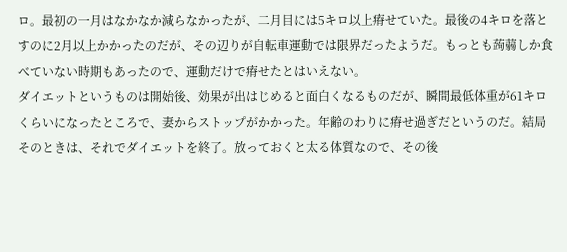ロ。最初の一月はなかなか減らなかったが、二月目には5キロ以上瘠せていた。最後の4キロを落とすのに2月以上かかったのだが、その辺りが自転車運動では限界だったようだ。もっとも蒟蒻しか食べていない時期もあったので、運動だけで瘠せたとはいえない。
ダイエットというものは開始後、効果が出はじめると面白くなるものだが、瞬間最低体重が61キロくらいになったところで、妻からストップがかかった。年齢のわりに瘠せ過ぎだというのだ。結局そのときは、それでダイエットを終了。放っておくと太る体質なので、その後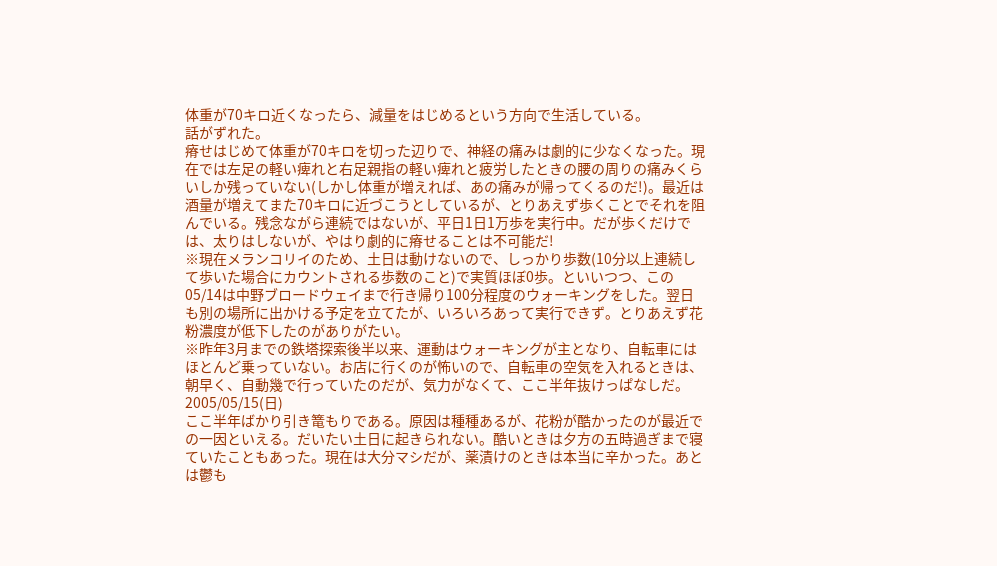体重が70キロ近くなったら、減量をはじめるという方向で生活している。
話がずれた。
瘠せはじめて体重が70キロを切った辺りで、神経の痛みは劇的に少なくなった。現在では左足の軽い痺れと右足親指の軽い痺れと疲労したときの腰の周りの痛みくらいしか残っていない(しかし体重が増えれば、あの痛みが帰ってくるのだ!)。最近は酒量が増えてまた70キロに近づこうとしているが、とりあえず歩くことでそれを阻んでいる。残念ながら連続ではないが、平日1日1万歩を実行中。だが歩くだけでは、太りはしないが、やはり劇的に瘠せることは不可能だ!
※現在メランコリイのため、土日は動けないので、しっかり歩数(10分以上連続して歩いた場合にカウントされる歩数のこと)で実質ほぼ0歩。といいつつ、この05/14は中野ブロードウェイまで行き帰り100分程度のウォーキングをした。翌日も別の場所に出かける予定を立てたが、いろいろあって実行できず。とりあえず花粉濃度が低下したのがありがたい。
※昨年3月までの鉄塔探索後半以来、運動はウォーキングが主となり、自転車にはほとんど乗っていない。お店に行くのが怖いので、自転車の空気を入れるときは、朝早く、自動幾で行っていたのだが、気力がなくて、ここ半年抜けっぱなしだ。
2005/05/15(日)
ここ半年ばかり引き篭もりである。原因は種種あるが、花粉が酷かったのが最近での一因といえる。だいたい土日に起きられない。酷いときは夕方の五時過ぎまで寝ていたこともあった。現在は大分マシだが、薬漬けのときは本当に辛かった。あとは鬱も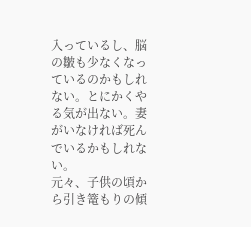入っているし、脳の皺も少なくなっているのかもしれない。とにかくやる気が出ない。妻がいなければ死んでいるかもしれない。
元々、子供の頃から引き篭もりの傾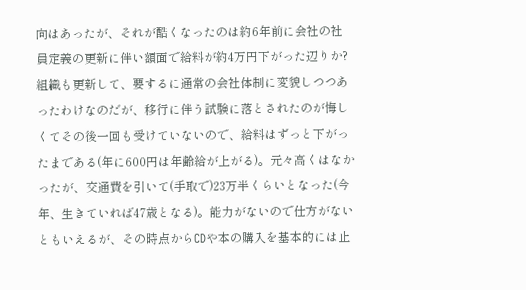向はあったが、それが酷くなったのは約6年前に会社の社員定義の更新に伴い額面で給料が約4万円下がった辺りか? 組織も更新して、要するに通常の会社体制に変貌しつつあったわけなのだが、移行に伴う試験に落とされたのが悔しくてその後一回も受けていないので、給料はずっと下がったまである(年に600円は年齢給が上がる)。元々高くはなかったが、交通費を引いて(手取で)23万半くらいとなった(今年、生きていれば47歳となる)。能力がないので仕方がないともいえるが、その時点からCDや本の購入を基本的には止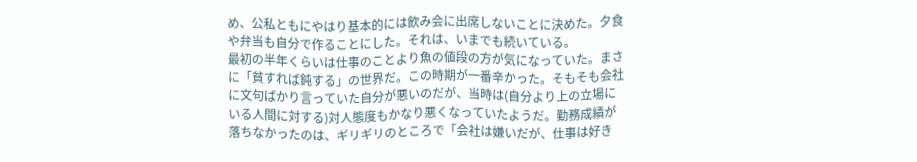め、公私ともにやはり基本的には飲み会に出席しないことに決めた。夕食や弁当も自分で作ることにした。それは、いまでも続いている。
最初の半年くらいは仕事のことより魚の値段の方が気になっていた。まさに「貧すれば鈍する」の世界だ。この時期が一番辛かった。そもそも会社に文句ばかり言っていた自分が悪いのだが、当時は(自分より上の立場にいる人間に対する)対人態度もかなり悪くなっていたようだ。勤務成績が落ちなかったのは、ギリギリのところで「会社は嫌いだが、仕事は好き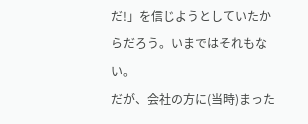だ!」を信じようとしていたからだろう。いまではそれもない。
だが、会社の方に(当時)まった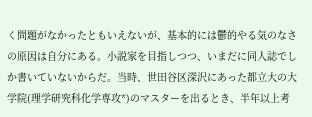く問題がなかったともいえないが、基本的には鬱的やる気のなさの原因は自分にある。小説家を目指しつつ、いまだに同人誌でしか書いていないからだ。当時、世田谷区深沢にあった都立大の大学院(理学研究科化学専攻*)のマスターを出るとき、半年以上考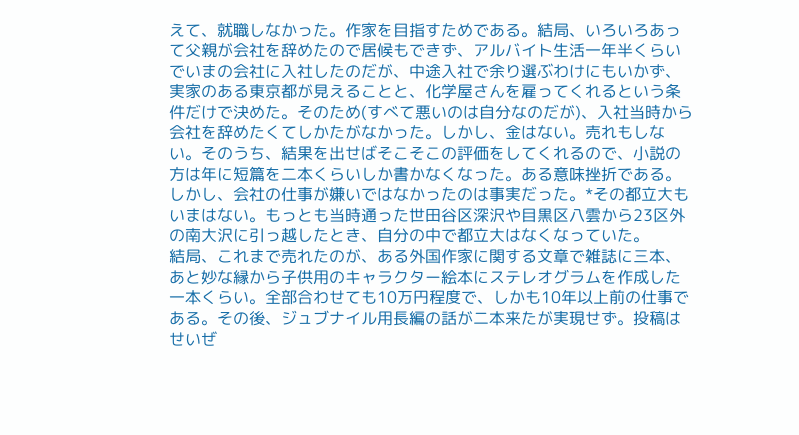えて、就職しなかった。作家を目指すためである。結局、いろいろあって父親が会社を辞めたので居候もできず、アルバイト生活一年半くらいでいまの会社に入社したのだが、中途入社で余り選ぶわけにもいかず、実家のある東京都が見えることと、化学屋さんを雇ってくれるという条件だけで決めた。そのため(すべて悪いのは自分なのだが)、入社当時から会社を辞めたくてしかたがなかった。しかし、金はない。売れもしない。そのうち、結果を出せばそこそこの評価をしてくれるので、小説の方は年に短篇を二本くらいしか書かなくなった。ある意味挫折である。しかし、会社の仕事が嫌いではなかったのは事実だった。*その都立大もいまはない。もっとも当時通った世田谷区深沢や目黒区八雲から23区外の南大沢に引っ越したとき、自分の中で都立大はなくなっていた。
結局、これまで売れたのが、ある外国作家に関する文章で雑誌に三本、あと妙な縁から子供用のキャラクター絵本にステレオグラムを作成した一本くらい。全部合わせても10万円程度で、しかも10年以上前の仕事である。その後、ジュブナイル用長編の話が二本来たが実現せず。投稿はせいぜ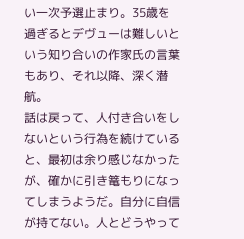い一次予選止まり。35歳を過ぎるとデヴューは難しいという知り合いの作家氏の言葉もあり、それ以降、深く潜航。
話は戻って、人付き合いをしないという行為を続けていると、最初は余り感じなかったが、確かに引き篭もりになってしまうようだ。自分に自信が持てない。人とどうやって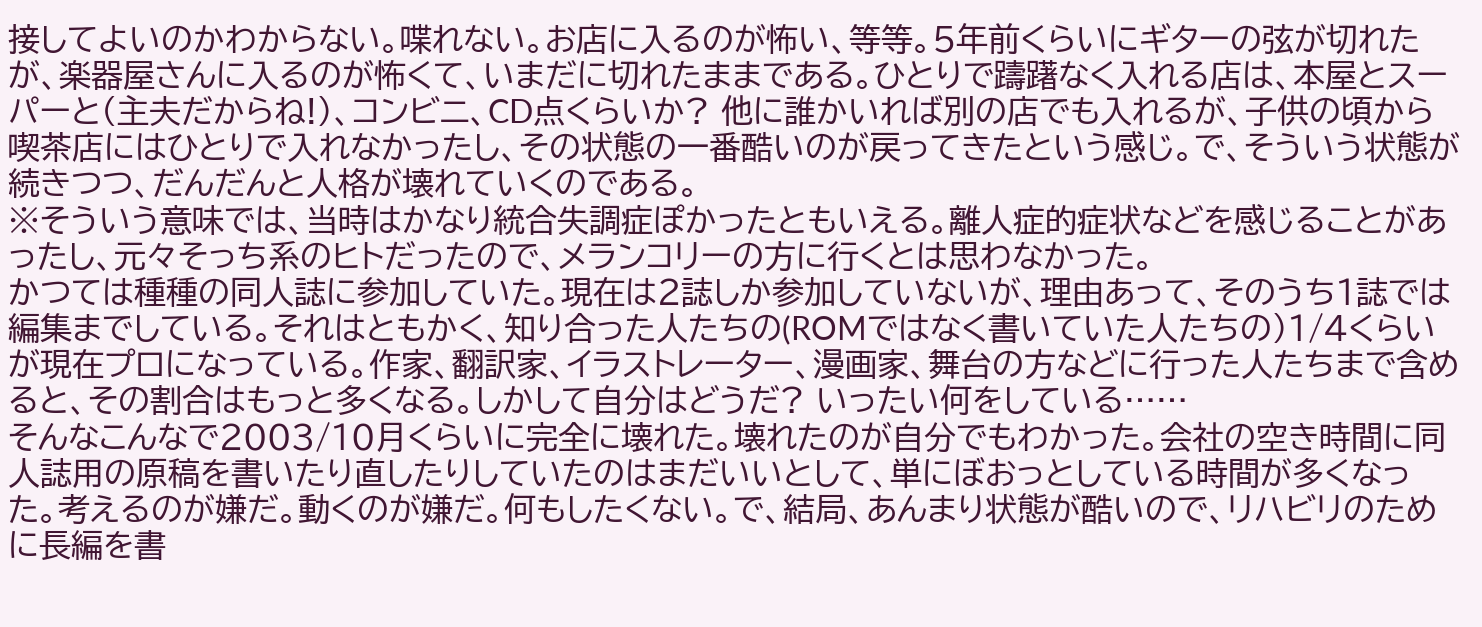接してよいのかわからない。喋れない。お店に入るのが怖い、等等。5年前くらいにギターの弦が切れたが、楽器屋さんに入るのが怖くて、いまだに切れたままである。ひとりで躊躇なく入れる店は、本屋とスーパーと(主夫だからね!)、コンビニ、CD点くらいか? 他に誰かいれば別の店でも入れるが、子供の頃から喫茶店にはひとりで入れなかったし、その状態の一番酷いのが戻ってきたという感じ。で、そういう状態が続きつつ、だんだんと人格が壊れていくのである。
※そういう意味では、当時はかなり統合失調症ぽかったともいえる。離人症的症状などを感じることがあったし、元々そっち系のヒトだったので、メランコリーの方に行くとは思わなかった。
かつては種種の同人誌に参加していた。現在は2誌しか参加していないが、理由あって、そのうち1誌では編集までしている。それはともかく、知り合った人たちの(ROMではなく書いていた人たちの)1/4くらいが現在プロになっている。作家、翻訳家、イラストレーター、漫画家、舞台の方などに行った人たちまで含めると、その割合はもっと多くなる。しかして自分はどうだ? いったい何をしている……
そんなこんなで2003/10月くらいに完全に壊れた。壊れたのが自分でもわかった。会社の空き時間に同人誌用の原稿を書いたり直したりしていたのはまだいいとして、単にぼおっとしている時間が多くなった。考えるのが嫌だ。動くのが嫌だ。何もしたくない。で、結局、あんまり状態が酷いので、リハビリのために長編を書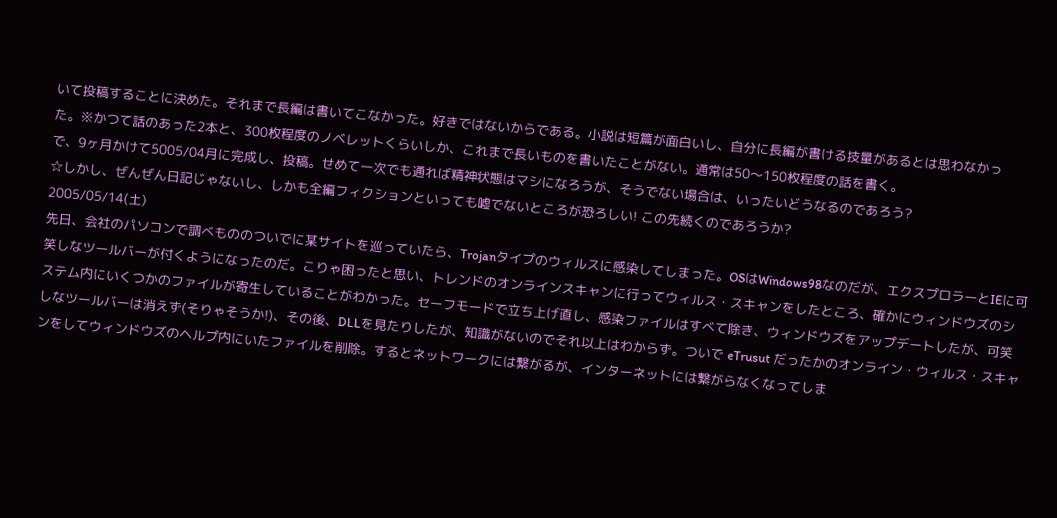いて投稿することに決めた。それまで長編は書いてこなかった。好きではないからである。小説は短篇が面白いし、自分に長編が書ける技量があるとは思わなかった。※かつて話のあった2本と、300枚程度のノベレットくらいしか、これまで長いものを書いたことがない。通常は50〜150枚程度の話を書く。
で、9ヶ月かけて5005/04月に完成し、投稿。せめて一次でも通れば精神状態はマシになろうが、そうでない場合は、いったいどうなるのであろう?
☆しかし、ぜんぜん日記じゃないし、しかも全編フィクションといっても嘘でないところが恐ろしい! この先続くのであろうか?
2005/05/14(土)
先日、会社のパソコンで調べもののついでに某サイトを巡っていたら、Trojanタイプのウィルスに感染してしまった。OSはWindows98なのだが、エクスプロラーとIEに可笑しなツールバーが付くようになったのだ。こりゃ困ったと思い、トレンドのオンラインスキャンに行ってウィルス・スキャンをしたところ、確かにウィンドウズのシステム内にいくつかのファイルが寄生していることがわかった。セーフモードで立ち上げ直し、感染ファイルはすべて除き、ウィンドウズをアップデートしたが、可笑しなツールバーは消えず(そりゃそうか!)、その後、DLLを見たりしたが、知識がないのでそれ以上はわからず。ついで eTrusut だったかのオンライン・ウィルス・スキャンをしてウィンドウズのヘルプ内にいたファイルを削除。するとネットワークには繋がるが、インターネットには繋がらなくなってしま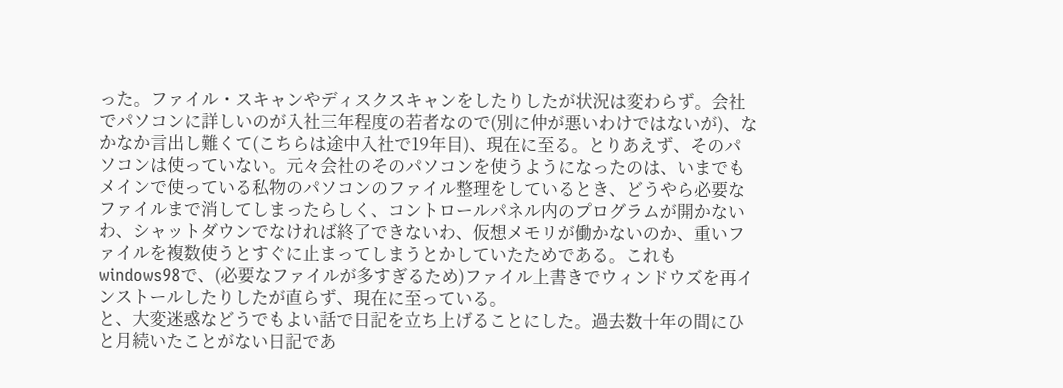った。ファイル・スキャンやディスクスキャンをしたりしたが状況は変わらず。会社でパソコンに詳しいのが入社三年程度の若者なので(別に仲が悪いわけではないが)、なかなか言出し難くて(こちらは途中入社で19年目)、現在に至る。とりあえず、そのパソコンは使っていない。元々会社のそのパソコンを使うようになったのは、いまでもメインで使っている私物のパソコンのファイル整理をしているとき、どうやら必要なファイルまで消してしまったらしく、コントロールパネル内のプログラムが開かないわ、シャットダウンでなければ終了できないわ、仮想メモリが働かないのか、重いファイルを複数使うとすぐに止まってしまうとかしていたためである。これもwindows98で、(必要なファイルが多すぎるため)ファイル上書きでウィンドウズを再インストールしたりしたが直らず、現在に至っている。
と、大変迷惑などうでもよい話で日記を立ち上げることにした。過去数十年の間にひと月続いたことがない日記であ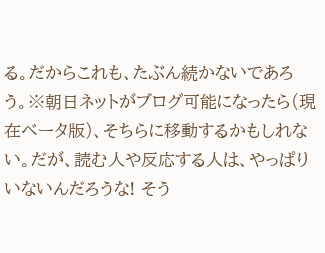る。だからこれも、たぶん続かないであろう。※朝日ネットがブログ可能になったら(現在ベータ版)、そちらに移動するかもしれない。だが、読む人や反応する人は、やっぱりいないんだろうな! そう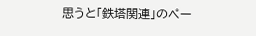思うと「鉄塔関連」のペー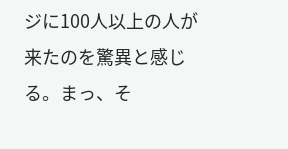ジに100人以上の人が来たのを驚異と感じる。まっ、そ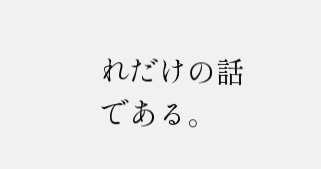れだけの話である。